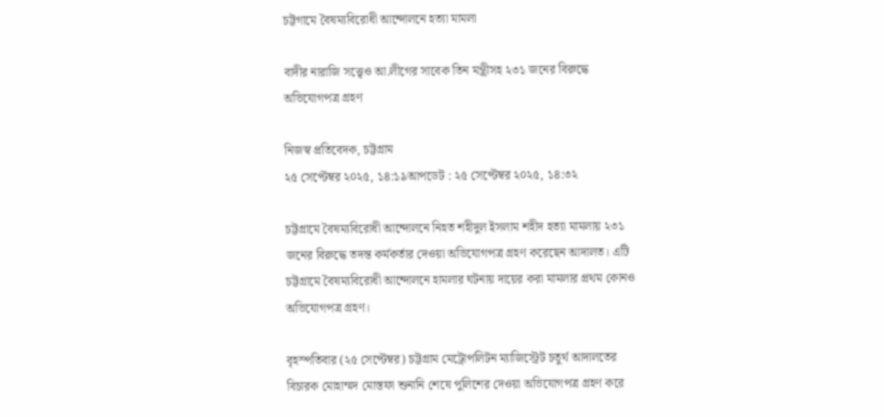চট্টগামে বৈষম্যবিরোধী আন্দোলনে হত্যা মামলা

বাদীর নারাজি সত্ত্বেও আ.লীগের সাবেক তিন মন্ত্রীসহ ২৩১ জনের বিরুদ্ধে অভিযোগপত্র গ্রহণ

নিজস্ব প্রতিবেদক, চট্টগ্রাম
২৫ সেপ্টেম্বর ২০২৫, ১৪:১৯আপডেট : ২৫ সেপ্টেম্বর ২০২৫, ১৪:৩২

চট্টগ্রামে বৈষম্যবিরোধী আন্দোলনে নিহত শহীদুল ইসলাম শহীদ হত্যা মামলায় ২৩১ জনের বিরুদ্ধে তদন্ত কর্মকর্তার দেওয়া অভিযোগপত্র গ্রহণ করেছেন আদালত। এটি চট্টগ্রামে বৈষম্যবিরোধী আন্দোলনে হামলার ঘটনায় দায়ের করা মামলার প্রথম কোনও অভিযোগপত্র গ্রহণ।

বৃহস্পতিবার (২৫ সেপ্টেম্বর) চট্টগ্রাম মেট্রোপলিটন ম্যাজিস্ট্রেট চতুর্থ আদালতের বিচারক মোহাম্মদ মোস্তফা শুনানি শেষে পুলিশের দেওয়া অভিযোগপত্র গ্রহণ করে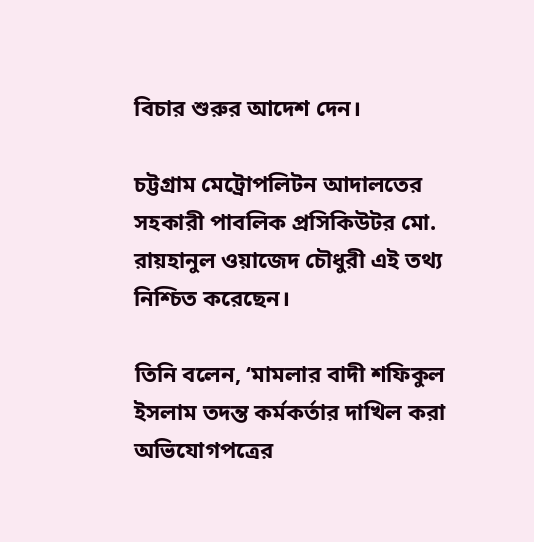বিচার শুরুর আদেশ দেন।

চট্টগ্রাম মেট্রোপলিটন আদালতের সহকারী পাবলিক প্রসিকিউটর মো. রায়হানুল ওয়াজেদ চৌধুরী এই তথ্য নিশ্চিত করেছেন।

তিনি বলেন, ‘মামলার বাদী শফিকুল ইসলাম তদন্ত কর্মকর্তার দাখিল করা অভিযোগপত্রের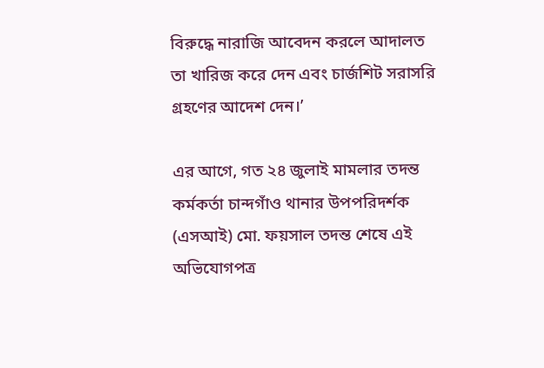বিরুদ্ধে নারাজি আবেদন করলে আদালত তা খারিজ করে দেন এবং চার্জশিট সরাসরি গ্রহণের আদেশ দেন।’

এর আগে, গত ২৪ জুলাই মামলার তদন্ত কর্মকর্তা চান্দগাঁও থানার উপপরিদর্শক (এসআই) মো. ফয়সাল তদন্ত শেষে এই অভিযোগপত্র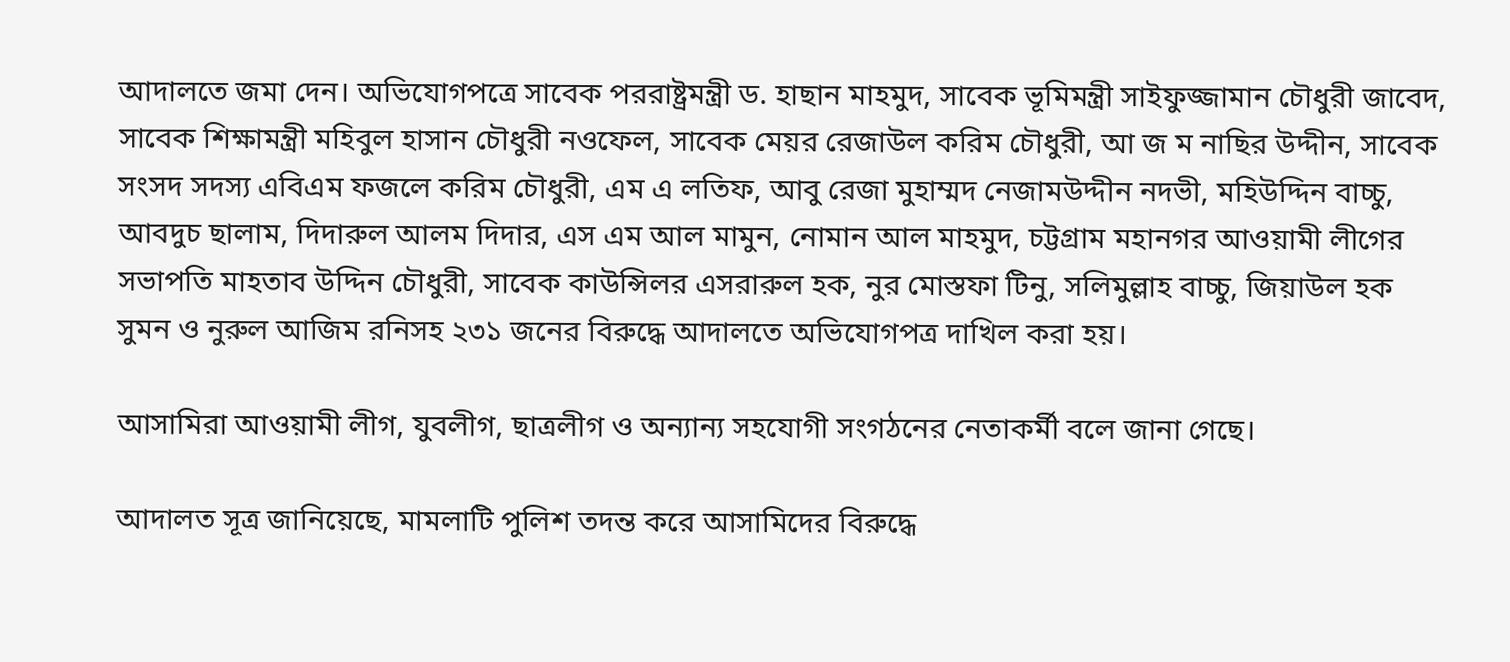আদালতে জমা দেন। অভিযোগপত্রে সাবেক পররাষ্ট্রমন্ত্রী ড. হাছান মাহমুদ, সাবেক ভূমিমন্ত্রী সাইফুজ্জামান চৌধুরী জাবেদ, সাবেক শিক্ষামন্ত্রী মহিবুল হাসান চৌধুরী নওফেল, সাবেক মেয়র রেজাউল করিম চৌধুরী, আ জ ম নাছির উদ্দীন, সাবেক সংসদ সদস্য এবিএম ফজলে করিম চৌধুরী, এম এ লতিফ, আবু রেজা মুহাম্মদ নেজামউদ্দীন নদভী, মহিউদ্দিন বাচ্চু, আবদুচ ছালাম, দিদারুল আলম দিদার, এস এম আল মামুন, নোমান আল মাহমুদ, চট্টগ্রাম মহানগর আওয়ামী লীগের সভাপতি মাহতাব উদ্দিন চৌধুরী, সাবেক কাউন্সিলর এসরারুল হক, নুর মোস্তফা টিনু, সলিমুল্লাহ বাচ্চু, জিয়াউল হক সুমন ও নুরুল আজিম রনিসহ ২৩১ জনের বিরুদ্ধে আদালতে অভিযোগপত্র দাখিল করা হয়।

আসামিরা আওয়ামী লীগ, যুবলীগ, ছাত্রলীগ ও অন্যান্য সহযোগী সংগঠনের নেতাকর্মী বলে জানা গেছে।

আদালত সূত্র জানিয়েছে, মামলাটি পুলিশ তদন্ত করে আসামিদের বিরুদ্ধে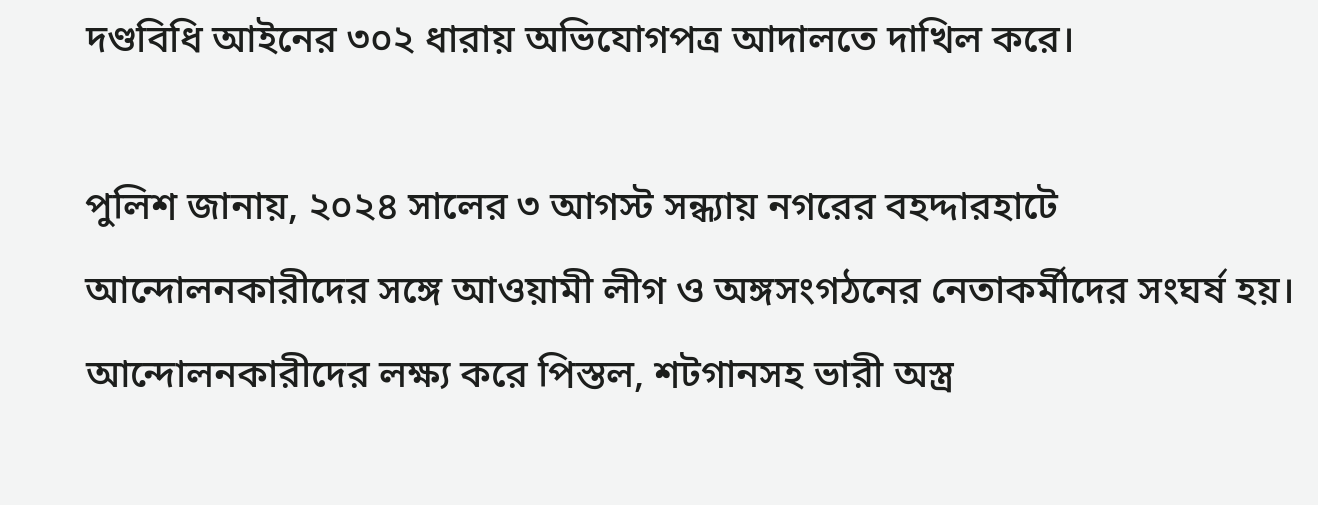দণ্ডবিধি আইনের ৩০২ ধারায় অভিযোগপত্র আদালতে দাখিল করে।

পুলিশ জানায়, ২০২৪ সালের ৩ আগস্ট সন্ধ্যায় নগরের বহদ্দারহাটে আন্দোলনকারীদের সঙ্গে আওয়ামী লীগ ও অঙ্গসংগঠনের নেতাকর্মীদের সংঘর্ষ হয়। আন্দোলনকারীদের লক্ষ্য করে পিস্তল, শটগানসহ ভারী অস্ত্র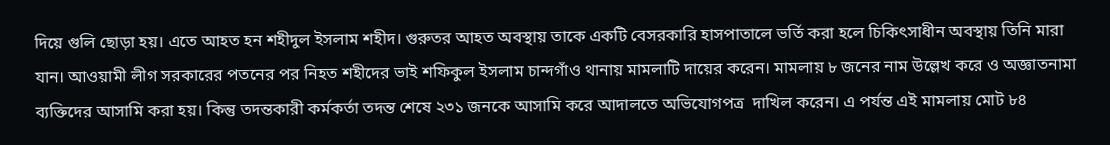দিয়ে গুলি ছোড়া হয়। এতে আহত হন শহীদুল ইসলাম শহীদ। গুরুতর আহত অবস্থায় তাকে একটি বেসরকারি হাসপাতালে ভর্তি করা হলে চিকিৎসাধীন অবস্থায় তিনি মারা যান। আওয়ামী লীগ সরকারের পতনের পর নিহত শহীদের ভাই শফিকুল ইসলাম চান্দগাঁও থানায় মামলাটি দায়ের করেন। মামলায় ৮ জনের নাম উল্লেখ করে ও অজ্ঞাতনামা ব্যক্তিদের আসামি করা হয়। কিন্তু তদন্তকারী কর্মকর্তা তদন্ত শেষে ২৩১ জনকে আসামি করে আদালতে অভিযোগপত্র  দাখিল করেন। এ পর্যন্ত এই মামলায় মোট ৮৪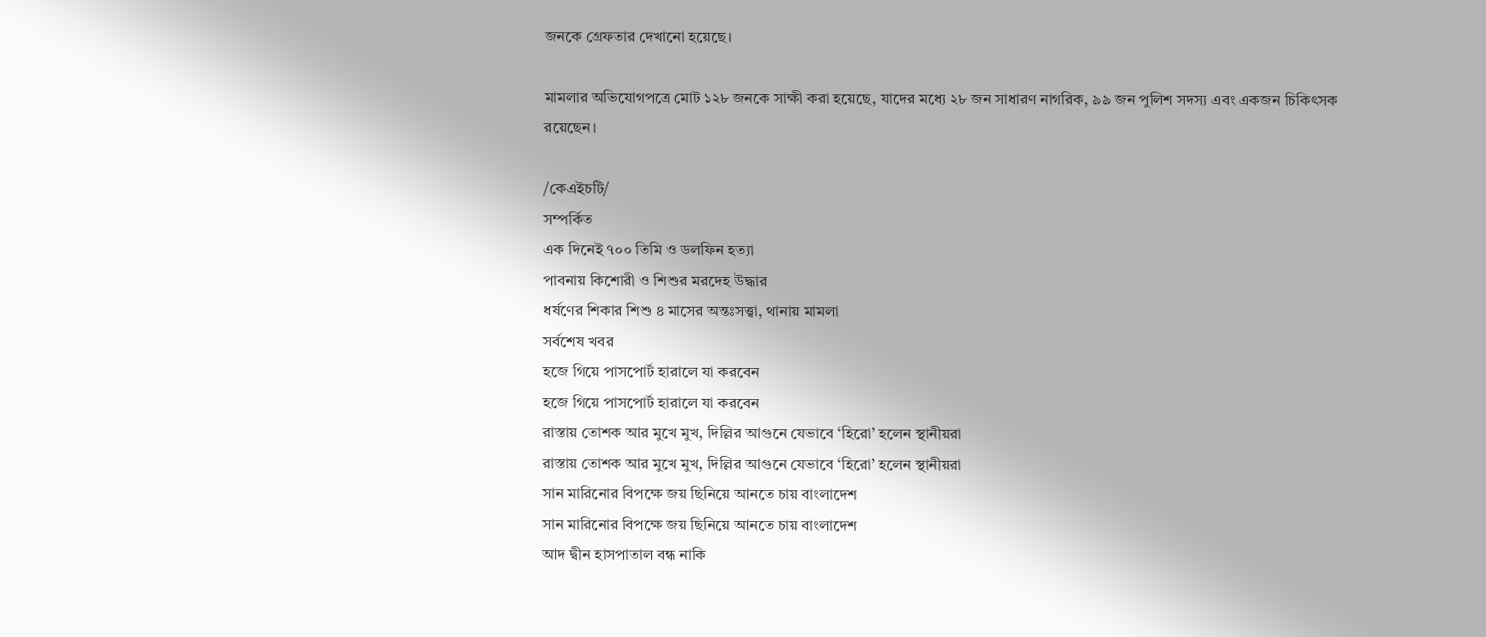জনকে গ্রেফতার দেখানো হয়েছে।

মামলার অভিযোগপত্রে মোট ১২৮ জনকে সাক্ষী করা হয়েছে, যাদের মধ্যে ২৮ জন সাধারণ নাগরিক, ৯৯ জন পুলিশ সদস্য এবং একজন চিকিৎসক রয়েছেন।

/কেএইচটি/
সম্পর্কিত
এক দিনেই ৭০০ তিমি ও ডলফিন হত্যা
পাবনায় কিশোরী ও শিশুর মরদেহ উদ্ধার
ধর্ষণের শিকার শিশু ৪ মাসের অন্তঃসত্ত্বা, থানায় মামলা
সর্বশেষ খবর
হজে গিয়ে পাসপোর্ট হারালে যা করবেন
হজে গিয়ে পাসপোর্ট হারালে যা করবেন
রাস্তায় তোশক আর মুখে মুখ, দিল্লির আগুনে যেভাবে ‘হিরো’ হলেন স্থানীয়রা
রাস্তায় তোশক আর মুখে মুখ, দিল্লির আগুনে যেভাবে ‘হিরো’ হলেন স্থানীয়রা
সান মারিনোর বিপক্ষে জয় ছিনিয়ে আনতে চায় বাংলাদেশ
সান মারিনোর বিপক্ষে জয় ছিনিয়ে আনতে চায় বাংলাদেশ
আদ দ্বীন হাসপাতাল বন্ধ নাকি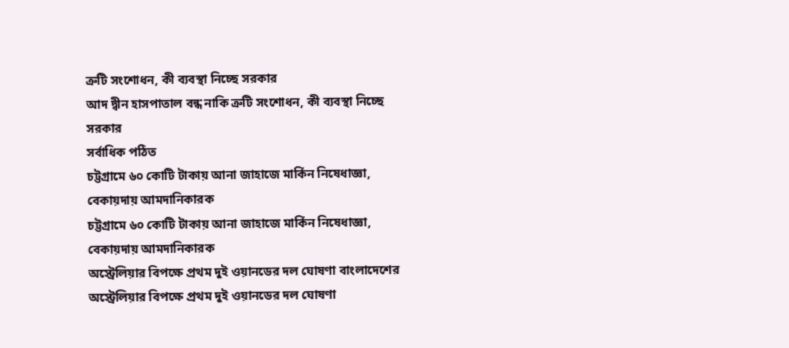ত্রুটি সংশোধন, কী ব্যবস্থা নিচ্ছে সরকার
আদ দ্বীন হাসপাতাল বন্ধ নাকি ত্রুটি সংশোধন, কী ব্যবস্থা নিচ্ছে সরকার
সর্বাধিক পঠিত
চট্টগ্রামে ৬০ কোটি টাকায় আনা জাহাজে মার্কিন নিষেধাজ্ঞা, বেকায়দায় আমদানিকারক
চট্টগ্রামে ৬০ কোটি টাকায় আনা জাহাজে মার্কিন নিষেধাজ্ঞা, বেকায়দায় আমদানিকারক
অস্ট্রেলিয়ার বিপক্ষে প্রথম দুই ওয়ানডের দল ঘোষণা বাংলাদেশের
অস্ট্রেলিয়ার বিপক্ষে প্রথম দুই ওয়ানডের দল ঘোষণা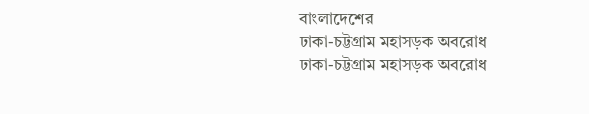বাংলাদেশের
ঢাকা-চট্টগ্রাম মহাসড়ক অবরোধ
ঢাকা-চট্টগ্রাম মহাসড়ক অবরোধ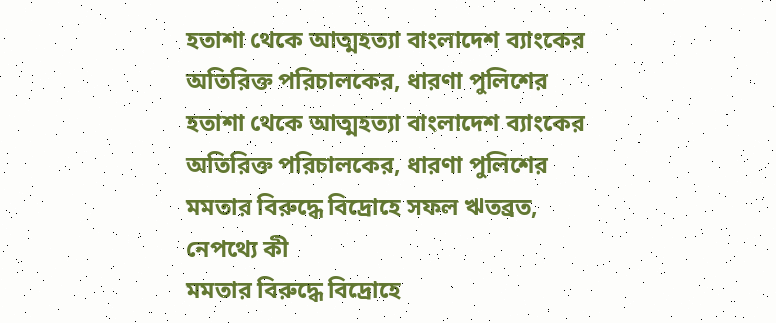হতাশা থেকে আত্মহত্যা বাংলাদেশ ব্যাংকের অতিরিক্ত পরিচালকের, ধারণা পুলিশের
হতাশা থেকে আত্মহত্যা বাংলাদেশ ব্যাংকের অতিরিক্ত পরিচালকের, ধারণা পুলিশের
মমতার বিরুদ্ধে বিদ্রোহে সফল ঋতব্রত, নেপথ্যে কী
মমতার বিরুদ্ধে বিদ্রোহে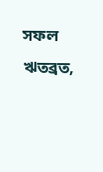সফল ঋতব্রত,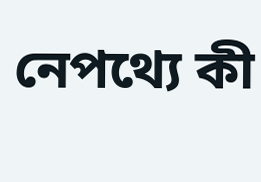নেপথ্যে কী